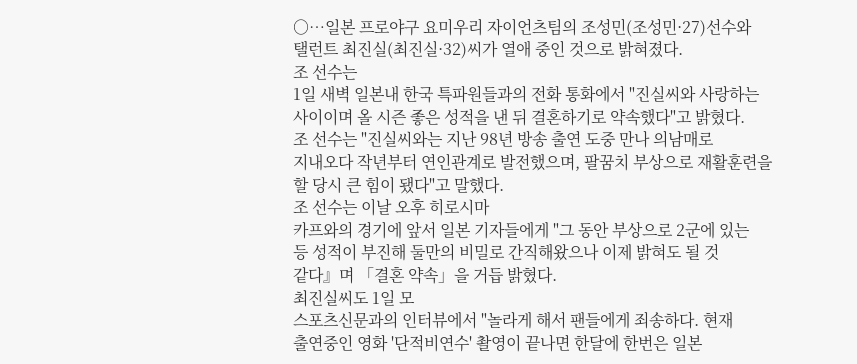○…일본 프로야구 요미우리 자이언츠팀의 조성민(조성민·27)선수와
탤런트 최진실(최진실·32)씨가 열애 중인 것으로 밝혀졌다.
조 선수는
1일 새벽 일본내 한국 특파원들과의 전화 통화에서 "진실씨와 사랑하는
사이이며 올 시즌 좋은 성적을 낸 뒤 결혼하기로 약속했다"고 밝혔다.
조 선수는 "진실씨와는 지난 98년 방송 출연 도중 만나 의남매로
지내오다 작년부터 연인관계로 발전했으며, 팔꿈치 부상으로 재활훈련을
할 당시 큰 힘이 됐다"고 말했다.
조 선수는 이날 오후 히로시마
카프와의 경기에 앞서 일본 기자들에게 "그 동안 부상으로 2군에 있는
등 성적이 부진해 둘만의 비밀로 간직해왔으나 이제 밝혀도 될 것
같다』며 「결혼 약속」을 거듭 밝혔다.
최진실씨도 1일 모
스포츠신문과의 인터뷰에서 "놀라게 해서 팬들에게 죄송하다. 현재
출연중인 영화 '단적비연수' 촬영이 끝나면 한달에 한번은 일본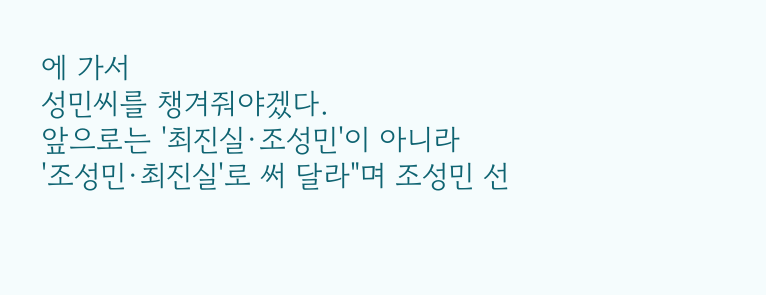에 가서
성민씨를 챙겨줘야겠다.
앞으로는 '최진실·조성민'이 아니라
'조성민·최진실'로 써 달라"며 조성민 선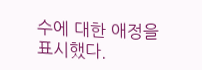수에 대한 애정을 표시했다.